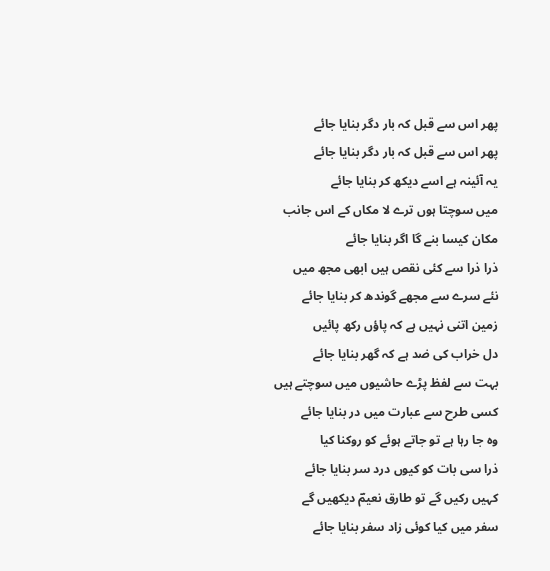پھر اس سے قبل کہ بار دگر بنایا جائے
پھر اس سے قبل کہ بار دگر بنایا جائے
یہ آئینہ ہے اسے دیکھ کر بنایا جائے
میں سوچتا ہوں ترے لا مکاں کے اس جانب
مکان کیسا بنے گا اگر بنایا جائے
ذرا ذرا سے کئی نقص ہیں ابھی مجھ میں
نئے سرے سے مجھے گوندھ کر بنایا جائے
زمین اتنی نہیں ہے کہ پاؤں رکھ پائیں
دل خراب کی ضد ہے کہ گھر بنایا جائے
بہت سے لفظ پڑے حاشیوں میں سوچتے ہیں
کسی طرح سے عبارت میں در بنایا جائے
وہ جا رہا ہے تو جاتے ہوئے کو روکنا کیا
ذرا سی بات کو کیوں درد سر بنایا جائے
کہیں رکیں گے تو طارق نعیمؔ دیکھیں گے
سفر میں کیا کوئی زاد سفر بنایا جائے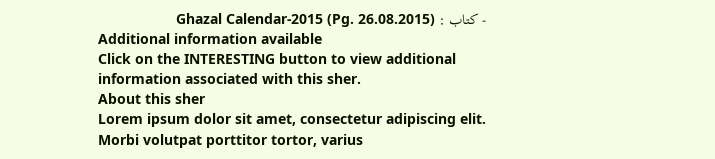- کتاب : Ghazal Calendar-2015 (Pg. 26.08.2015)
Additional information available
Click on the INTERESTING button to view additional information associated with this sher.
About this sher
Lorem ipsum dolor sit amet, consectetur adipiscing elit. Morbi volutpat porttitor tortor, varius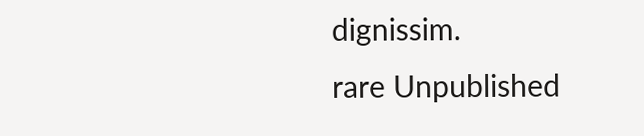dignissim.
rare Unpublished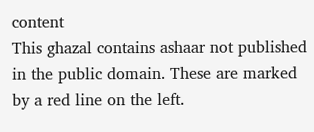content
This ghazal contains ashaar not published in the public domain. These are marked by a red line on the left.